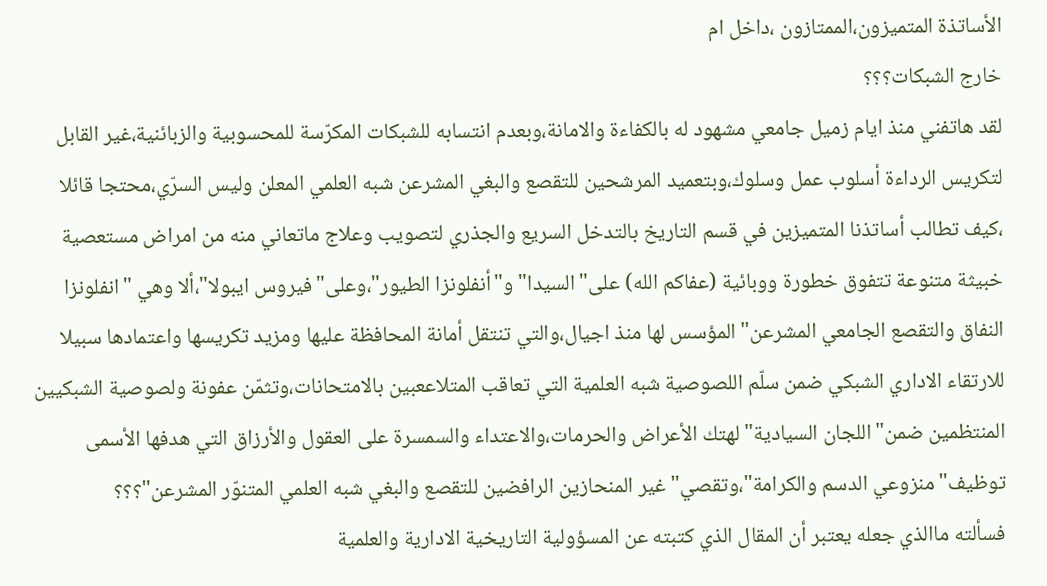الأساتذة المتميزون،الممتازون ،داخل ام
خارج الشبكات؟؟؟
لقد هاتفني منذ ايام زميل جامعي مشهود له بالكفاءة والامانة،وبعدم انتسابه للشبكات المكرّسة للمحسوبية والزبائنية،غير القابل لتكريس الرداءة أسلوب عمل وسلوك،وبتعميد المرشحين للتقصع والبغي المشرعن شبه العلمي المعلن وليس السرّي،محتجا قائلا ،كيف تطالب أساتذنا المتميزين في قسم التاريخ بالتدخل السريع والجذري لتصويب وعلاج ماتعاني منه من امراض مستعصية خبيثة متنوعة تتفوق خطورة ووبائية (عفاكم الله) على"السيدا" و"أنفلونزا الطيور"،وعلى"فيروس ايبولا"،ألا وهي "انفلونزا النفاق والتقصع الجامعي المشرعن" المؤسس لها منذ اجيال،والتي تنتقل أمانة المحافظة عليها ومزيد تكريسها واعتمادها سبيلا للارتقاء الاداري الشبكي ضمن سلّم اللصوصية شبه العلمية التي تعاقب المتلاععبين بالامتحانات،وتثمّن عفونة ولصوصية الشبكيين المنتظمين ضمن"اللجان السيادية" لهتك الأعراض والحرمات،والاعتداء والسمسرة على العقول والأرزاق التي هدفها الأسمى توظيف"منزوعي الدسم والكرامة"،وتقصي" غير المنحازين الرافضين للتقصع والبغي شبه العلمي المتنوّر المشرعن"؟؟؟
فسألته ماالذي جعله يعتبر أن المقال الذي كتبته عن المسؤولية التاريخية الادارية والعلمية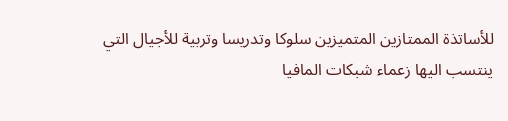للأساتذة الممتازين المتميزين سلوكا وتدريسا وتربية للأجيال التي ينتسب اليها زعماء شبكات المافيا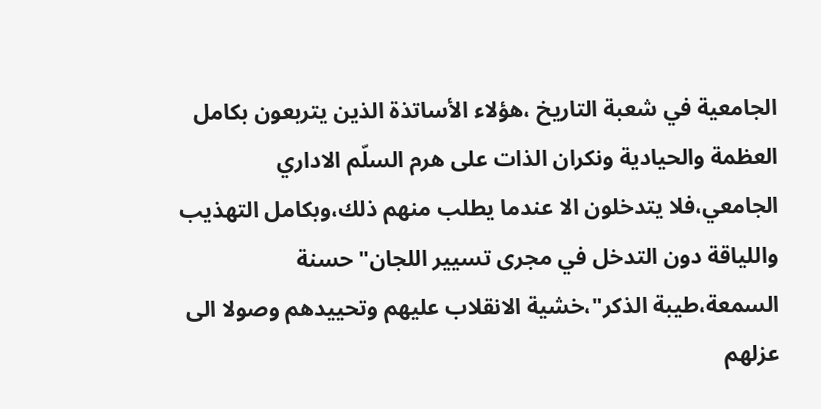الجامعية في شعبة التاريخ ،هؤلاء الأساتذة الذين يتربعون بكامل العظمة والحيادية ونكران الذات على هرم السلّم الاداري الجامعي،فلا يتدخلون الا عندما يطلب منهم ذلك،وبكامل التهذيب واللياقة دون التدخل في مجرى تسيير اللجان"حسنة السمعة،طيبة الذكر"،خشية الانقلاب عليهم وتحييدهم وصولا الى عزلهم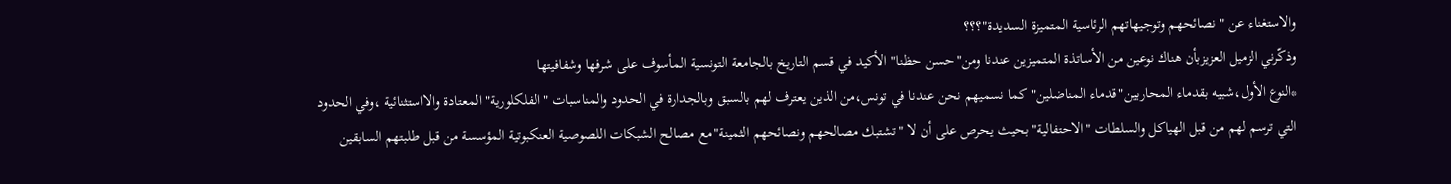والاستغناء عن "نصائحهم وتوجيهاتهم الرئاسية المتميزة السديدة"؟؟؟
وذكّرني الزميل العزيزبأن هناك نوعين من الأساتذة المتميزين عندنا ومن"حسن حظنا" الأكيد في قسم التاريخ بالجامعة التونسية المأسوف على شرفها وشفافيتها
*النوع الأول،شبيه بقدماء المحاربين"قدماء المناضلين" كما نسميهم نحن عندنا في تونس،من الذين يعترف لهم بالسبق وبالجدارة في الحدود والمناسبات "الفلكلورية" المعتادة والااستثنائية ،وفي الحدود التي ترسم لهم من قبل الهياكل والسلطات "الاحتفالية"بحيث يحرص على أن لا "تشتبك مصالحهم ونصائحهم الثمينة"مع مصالح الشبكات اللصوصية العنكبوتية المؤسسة من قبل طلبتهم السابقين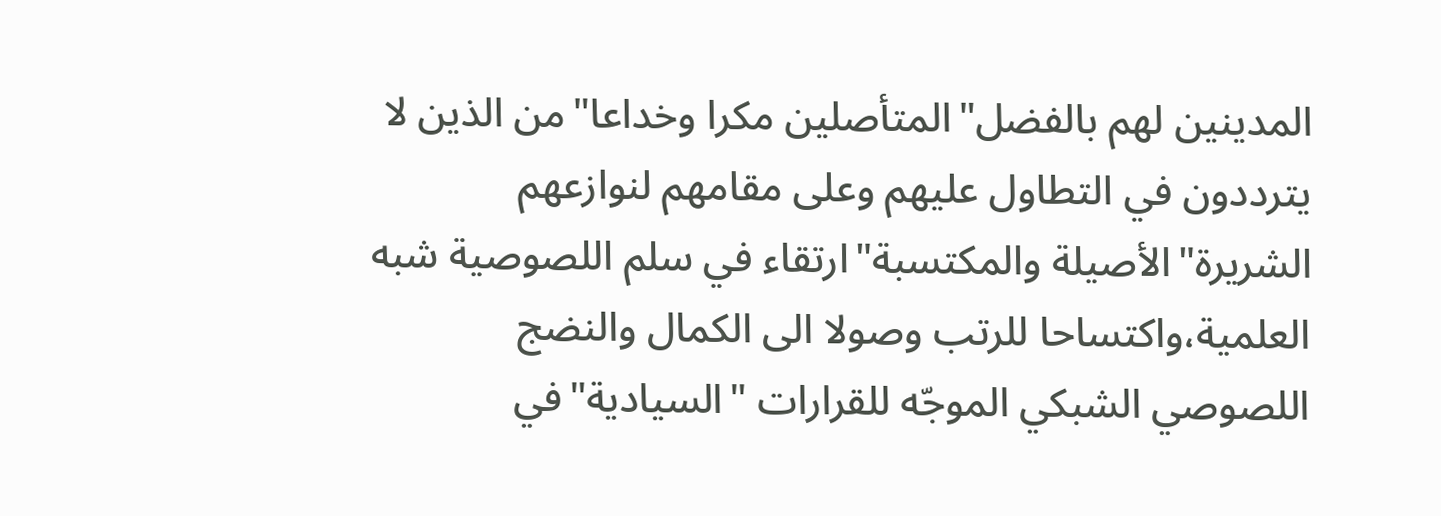المدينين لهم بالفضل"المتأصلين مكرا وخداعا"من الذين لا يترددون في التطاول عليهم وعلى مقامهم لنوازعهم الشريرة"الأصيلة والمكتسبة"ارتقاء في سلم اللصوصية شبه العلمية،واكتساحا للرتب وصولا الى الكمال والنضج اللصوصي الشبكي الموجّه للقرارات "السيادية"في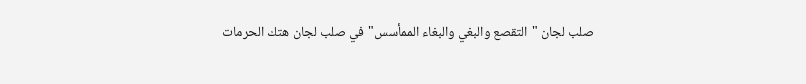صلب لجان "التقصع والبغي والبغاء الممأسس"في صلب لجان هتك الحرمات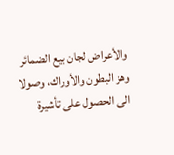والأعراض لجان بيع الضمائر وهز البطون والأوراك، وصولا الى الحصول على تأشيرة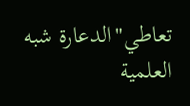تعاطي"الدعارة شبه العلمية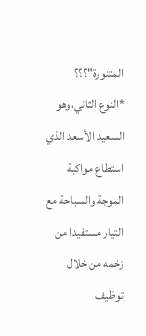المتنورة"؟؟؟
*النوع الثاني،وهو السعيد الأسعد الذي استطاع مواكبة الموجة والسباحة مع التيار مستفيدا من زخمه من خلال توظيف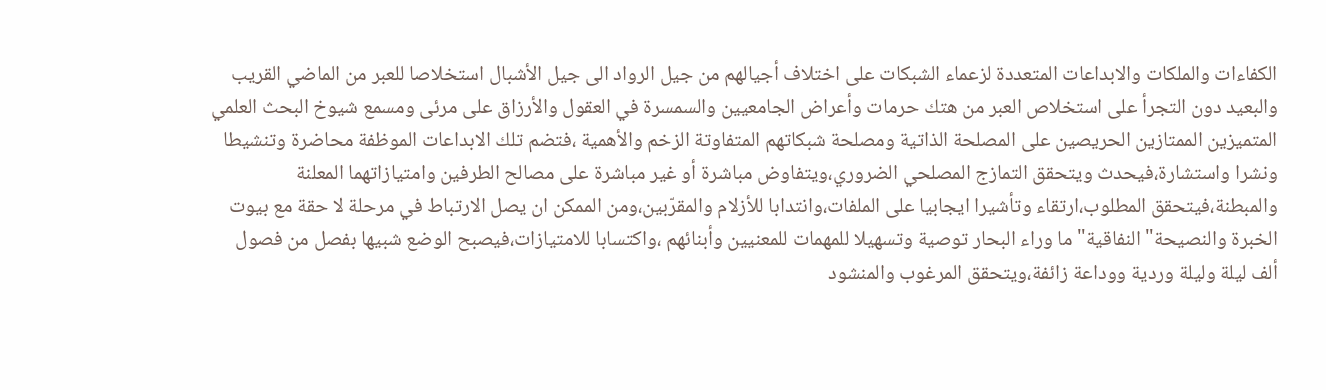الكفاءات والملكات والابداعات المتعددة لزعماء الشبكات على اختلاف أجيالهم من جيل الرواد الى جيل الأشبال استخلاصا للعبر من الماضي القريب والبعيد دون التجرأ على استخلاص العبر من هتك حرمات وأعراض الجامعيين والسمسرة في العقول والأرزاق على مرئى ومسمع شيوخ البحث العلمي المتميزين الممتازين الحريصين على المصلحة الذاتية ومصلحة شبكاتهم المتفاوتة الزخم والأهمية ،فتضم تلك الابداعات الموظفة محاضرة وتنشيطا ونشرا واستشارة،فيحدث ويتحقق التمازج المصلحي الضروري،ويتفاوض مباشرة أو غير مباشرة على مصالح الطرفين وامتيازاتهما المعلنة والمبطنة،فيتحقق المطلوب،ارتقاء وتأشيرا ايجابيا على الملفات،وانتدابا للأزلام والمقرّبين،ومن الممكن ان يصل الارتباط في مرحلة لا حقة مع بيوت الخبرة والنصيحة"النفاقية" ما وراء البحار توصية وتسهيلا للمهمات للمعنيين وأبنائهم ،واكتسابا للامتيازات،فيصبح الوضع شبيها بفصل من فصول ألف ليلة وليلة وردية ووداعة زائفة،ويتحقق المرغوب والمنشود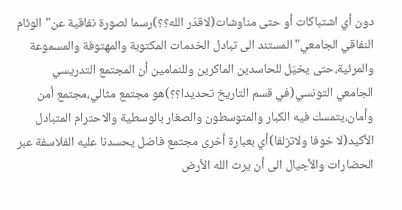دون أي اشتباكات أو حتى مناوشات(لاقدّر الله؟؟)رسما لصورة نفاقية عن"الوئام النفاقي الجامعي" المستند الى تبادل الخدمات المكتوبة والمهتوفة والمسموعة والمرئية،حتى يخيّل للحاسدين الماكرين وللنمامين أن المجتمع التدريسي الجامعي التونسي(في قسم التاريخ تحديدا؟؟)هو مجتمع مثالي،مجتمع أمن وأمان،يتمسك فيه الكبار والمتوسطون والصغار بالوسطية والاحترام المتبادل الأكيد(لا خوفا ولاتزلفا)أي بعبارة أخرى مجتمع فاضل يحسدنا عليه الفلاسفة عبر الحضارات والأجيال الى أن يرث الله الأرض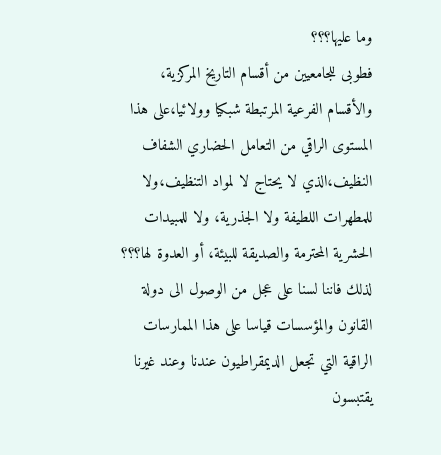وما عليها؟؟؟
فطوبى للجامعيين من أقسام التاريخ المركزية، والأقسام الفرعية المرتبطة شبكيا وولائيا،على هذا المستوى الراقي من التعامل الحضاري الشفاف النظيف،الذي لا يحتاج لا لمواد التنظيف،ولا للمطهرات اللطيفة ولا الجذرية، ولا للمبيدات الحشرية المحترمة والصديقة للبيئة، أو العدوة لها؟؟؟ لذلك فاننا لسنا على عجل من الوصول الى دولة القانون والمؤسسات قياسا على هذا الممارسات الراقية التي تجعل الديمقراطيون عندنا وعند غيرنا يقتبسون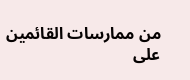من ممارسات القائمين على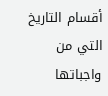أقسام التاريخ التي من واجباتها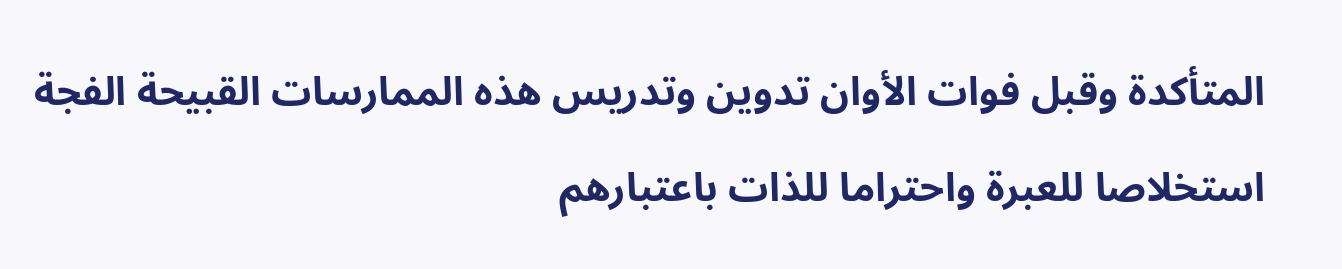المتأكدة وقبل فوات الأوان تدوين وتدريس هذه الممارسات القبيحة الفجة استخلاصا للعبرة واحتراما للذات باعتبارهم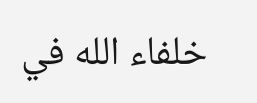خلفاء الله في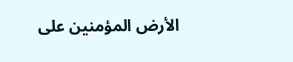الأرض المؤمنين على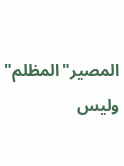المصير"المظلم" وليس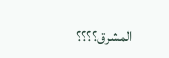المشرق؟؟؟؟